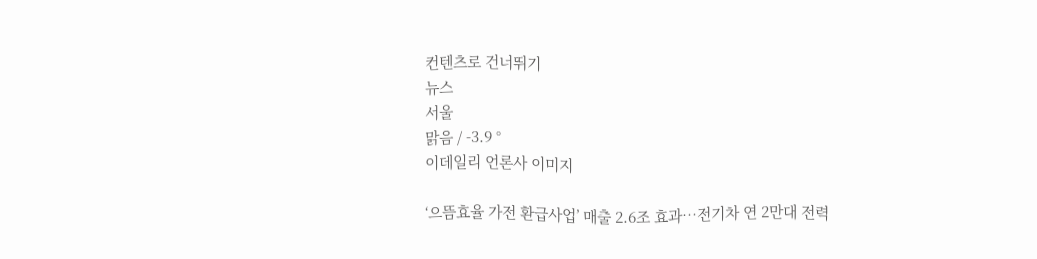컨텐츠로 건너뛰기
뉴스
서울
맑음 / -3.9 °
이데일리 언론사 이미지

‘으뜸효율 가전 환급사업’ 매출 2.6조 효과…전기차 연 2만대 전력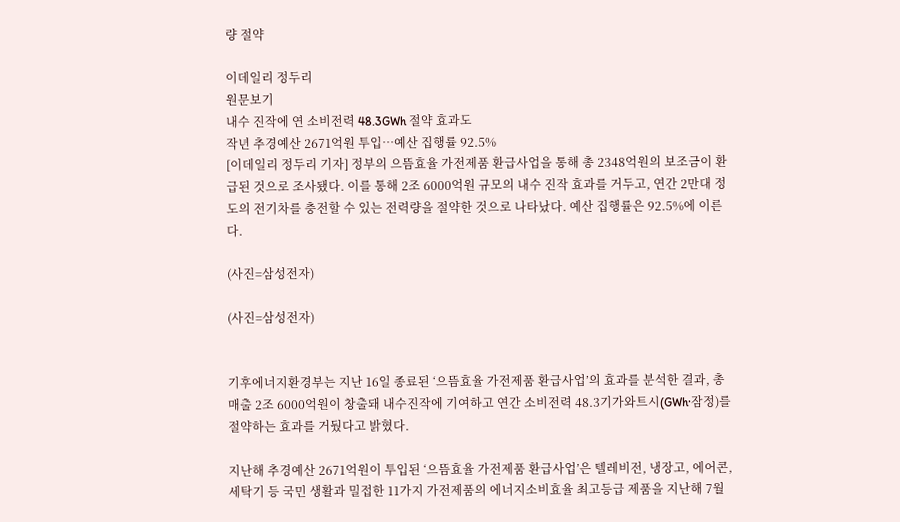량 절약

이데일리 정두리
원문보기
내수 진작에 연 소비전력 48.3GWh 절약 효과도
작년 추경예산 2671억원 투입…예산 집행률 92.5%
[이데일리 정두리 기자] 정부의 으뜸효율 가전제품 환급사업을 통해 총 2348억원의 보조금이 환급된 것으로 조사됐다. 이를 통해 2조 6000억원 규모의 내수 진작 효과를 거두고, 연간 2만대 정도의 전기차를 충전할 수 있는 전력량을 절약한 것으로 나타났다. 예산 집행률은 92.5%에 이른다.

(사진=삼성전자)

(사진=삼성전자)


기후에너지환경부는 지난 16일 종료된 ‘으뜸효율 가전제품 환급사업’의 효과를 분석한 결과, 총 매출 2조 6000억원이 창출돼 내수진작에 기여하고 연간 소비전력 48.3기가와트시(GWh·잠정)를 절약하는 효과를 거뒀다고 밝혔다.

지난해 추경예산 2671억원이 투입된 ‘으뜸효율 가전제품 환급사업’은 텔레비전, 냉장고, 에어콘, 세탁기 등 국민 생활과 밀접한 11가지 가전제품의 에너지소비효율 최고등급 제품을 지난해 7월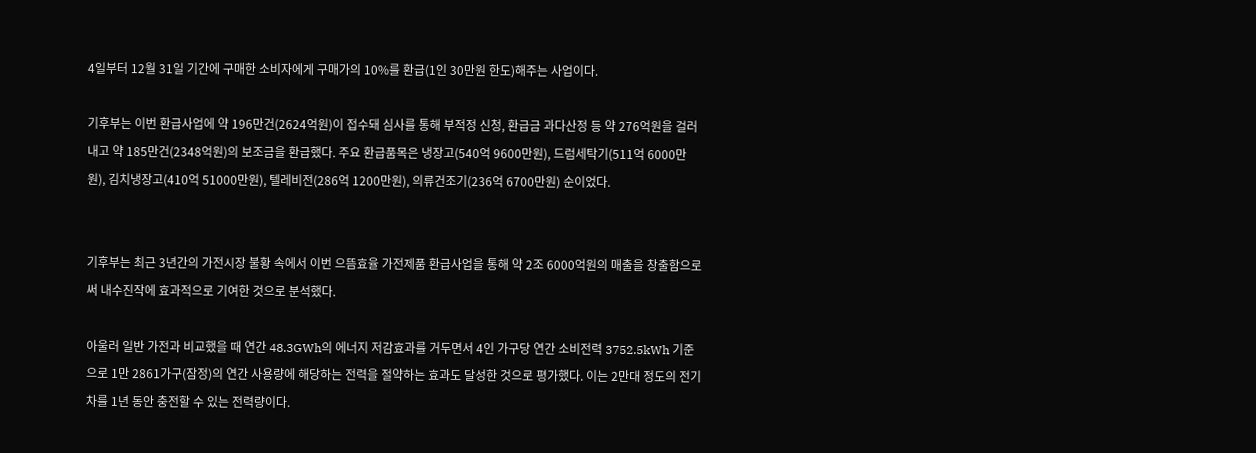4일부터 12월 31일 기간에 구매한 소비자에게 구매가의 10%를 환급(1인 30만원 한도)해주는 사업이다.

기후부는 이번 환급사업에 약 196만건(2624억원)이 접수돼 심사를 통해 부적정 신청, 환급금 과다산정 등 약 276억원을 걸러내고 약 185만건(2348억원)의 보조금을 환급했다. 주요 환급품목은 냉장고(540억 9600만원), 드럼세탁기(511억 6000만원), 김치냉장고(410억 51000만원), 텔레비전(286억 1200만원), 의류건조기(236억 6700만원) 순이었다.


기후부는 최근 3년간의 가전시장 불황 속에서 이번 으뜸효율 가전제품 환급사업을 통해 약 2조 6000억원의 매출을 창출함으로써 내수진작에 효과적으로 기여한 것으로 분석했다.

아울러 일반 가전과 비교했을 때 연간 48.3GWh의 에너지 저감효과를 거두면서 4인 가구당 연간 소비전력 3752.5kWh 기준으로 1만 2861가구(잠정)의 연간 사용량에 해당하는 전력을 절약하는 효과도 달성한 것으로 평가했다. 이는 2만대 정도의 전기차를 1년 동안 충전할 수 있는 전력량이다.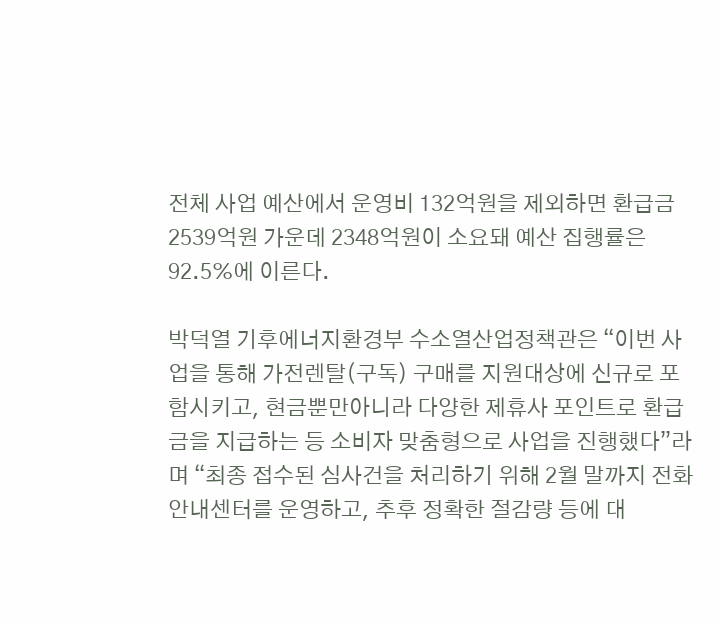전체 사업 예산에서 운영비 132억원을 제외하면 환급금 2539억원 가운데 2348억원이 소요돼 예산 집행률은 92.5%에 이른다.

박덕열 기후에너지환경부 수소열산업정책관은 “이번 사업을 통해 가전렌탈(구독) 구매를 지원대상에 신규로 포함시키고, 현금뿐만아니라 다양한 제휴사 포인트로 환급금을 지급하는 등 소비자 맞춤형으로 사업을 진행했다”라며 “최종 접수된 심사건을 처리하기 위해 2월 말까지 전화안내센터를 운영하고, 추후 정확한 절감량 등에 대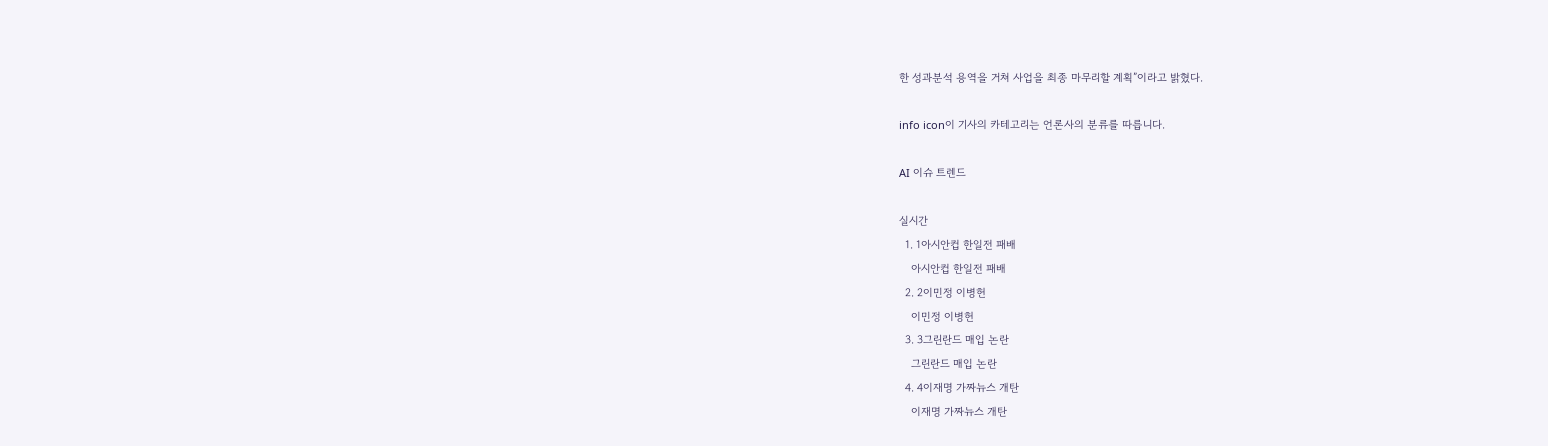한 성과분석 용역을 거쳐 사업을 최종 마무리할 계획”이라고 밝혔다.

info icon이 기사의 카테고리는 언론사의 분류를 따릅니다.

AI 이슈 트렌드

실시간
  1. 1아시안컵 한일전 패배
    아시안컵 한일전 패배
  2. 2이민정 이병헌
    이민정 이병헌
  3. 3그린란드 매입 논란
    그린란드 매입 논란
  4. 4이재명 가짜뉴스 개탄
    이재명 가짜뉴스 개탄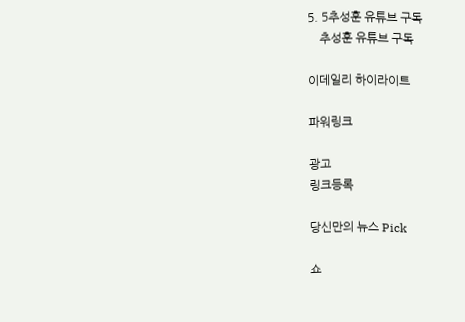5. 5추성훈 유튜브 구독
    추성훈 유튜브 구독

이데일리 하이라이트

파워링크

광고
링크등록

당신만의 뉴스 Pick

쇼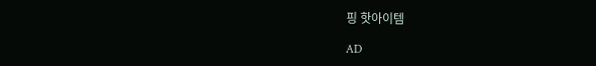핑 핫아이템

AD